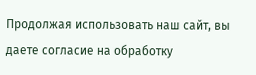Продолжая использовать наш сайт, вы даете согласие на обработку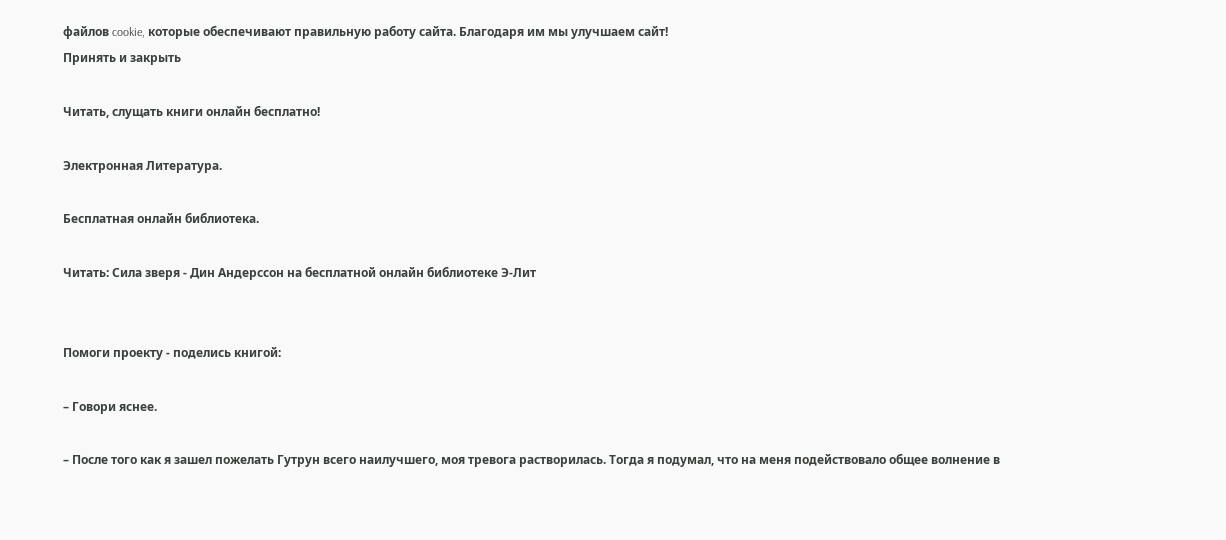файлов cookie, которые обеспечивают правильную работу сайта. Благодаря им мы улучшаем сайт!
Принять и закрыть

Читать, слущать книги онлайн бесплатно!

Электронная Литература.

Бесплатная онлайн библиотека.

Читать: Сила зверя - Дин Андерссон на бесплатной онлайн библиотеке Э-Лит


Помоги проекту - поделись книгой:

– Говори яснее.

– После того как я зашел пожелать Гутрун всего наилучшего, моя тревога растворилась. Тогда я подумал, что на меня подействовало общее волнение в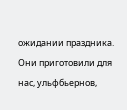ожидании праздника. Они приготовили для нас, ульфбьернов,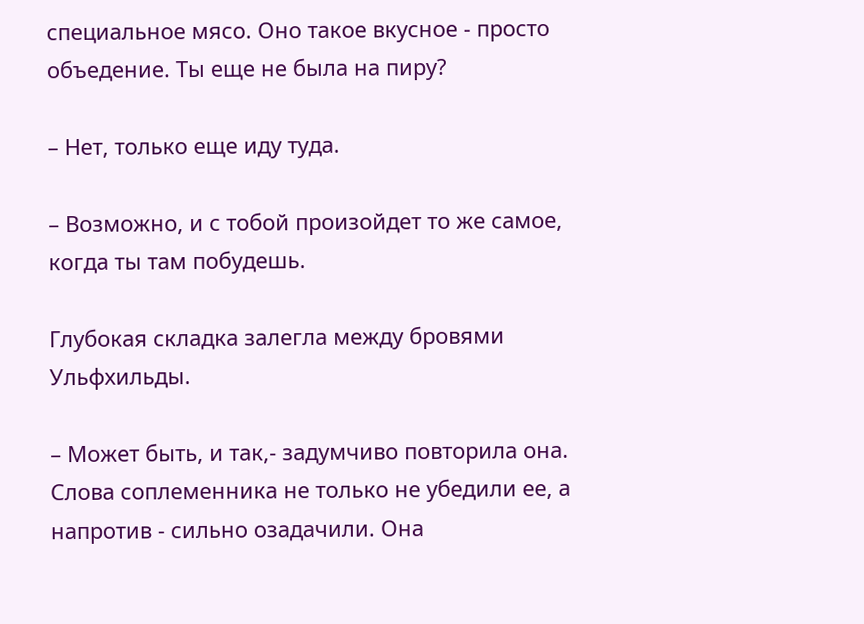специальное мясо. Оно такое вкусное - просто объедение. Ты еще не была на пиру?

– Нет, только еще иду туда.

– Возможно, и с тобой произойдет то же самое, когда ты там побудешь.

Глубокая складка залегла между бровями Ульфхильды.

– Может быть, и так,- задумчиво повторила она. Слова соплеменника не только не убедили ее, а напротив - сильно озадачили. Она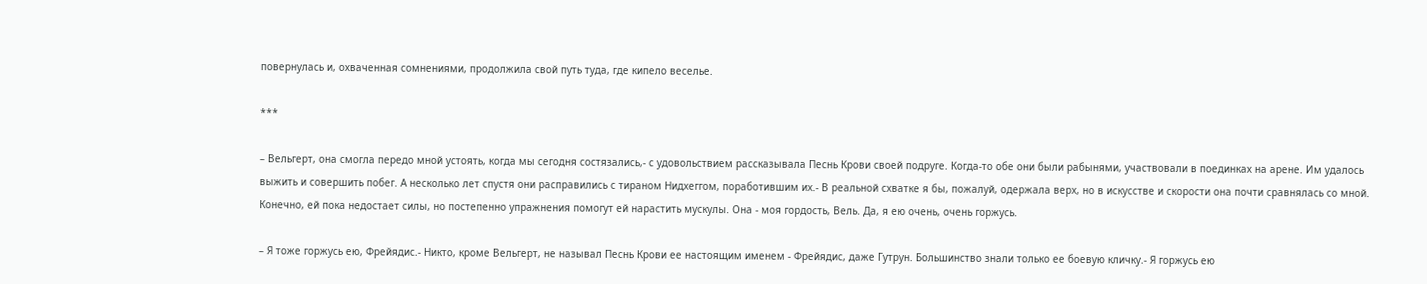повернулась и, охваченная сомнениями, продолжила свой путь туда, где кипело веселье.

***

– Вельгерт, она смогла передо мной устоять, когда мы сегодня состязались,- с удовольствием рассказывала Песнь Крови своей подруге. Когда-то обе они были рабынями, участвовали в поединках на арене. Им удалось выжить и совершить побег. А несколько лет спустя они расправились с тираном Нидхеггом, поработившим их.- В реальной схватке я бы, пожалуй, одержала верх, но в искусстве и скорости она почти сравнялась со мной. Конечно, ей пока недостает силы, но постепенно упражнения помогут ей нарастить мускулы. Она - моя гордость, Вель. Да, я ею очень, очень горжусь.

– Я тоже горжусь ею, Фрейядис.- Никто, кроме Вельгерт, не называл Песнь Крови ее настоящим именем - Фрейядис, даже Гутрун. Большинство знали только ее боевую кличку.- Я горжусь ею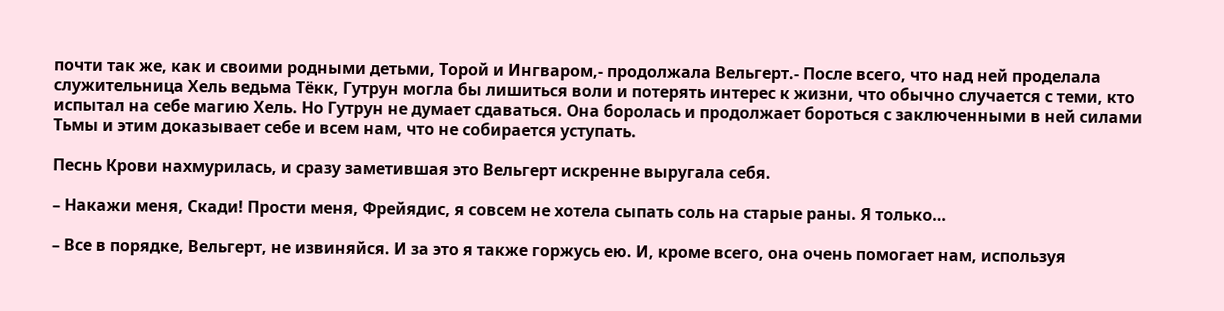почти так же, как и своими родными детьми, Торой и Ингваром,- продолжала Вельгерт.- После всего, что над ней проделала служительница Хель ведьма Тёкк, Гутрун могла бы лишиться воли и потерять интерес к жизни, что обычно случается с теми, кто испытал на себе магию Хель. Но Гутрун не думает сдаваться. Она боролась и продолжает бороться с заключенными в ней силами Тьмы и этим доказывает себе и всем нам, что не собирается уступать.

Песнь Крови нахмурилась, и сразу заметившая это Вельгерт искренне выругала себя.

– Накажи меня, Скади! Прости меня, Фрейядис, я совсем не хотела сыпать соль на старые раны. Я только…

– Все в порядке, Вельгерт, не извиняйся. И за это я также горжусь ею. И, кроме всего, она очень помогает нам, используя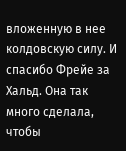вложенную в нее колдовскую силу. И спасибо Фрейе за Хальд. Она так много сделала, чтобы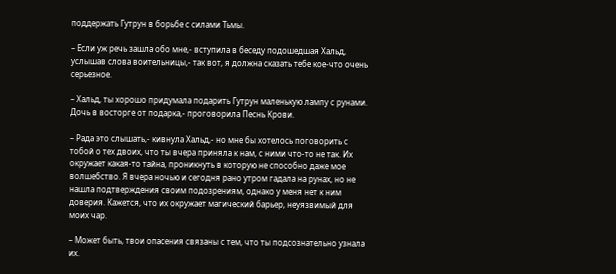поддержать Гутрун в борьбе с силами Тьмы.

– Если уж речь зашла обо мне,- вступила в беседу подошедшая Хальд, услышав слова воительницы,- так вот, я должна сказать тебе кое-что очень серьезное.

– Хальд, ты хорошо придумала подарить Гутрун маленькую лампу с рунами. Дочь в восторге от подарка,- проговорила Песнь Крови.

– Рада это слышать,- кивнула Хальд,- но мне бы хотелось поговорить с тобой о тех двоих, что ты вчера приняла к нам, с ними что-то не так. Их окружает какая-то тайна, проникнуть в которую не способно даже мое волшебство. Я вчера ночью и сегодня рано утром гадала на рунах, но не нашла подтверждения своим подозрениям, однако у меня нет к ним доверия. Кажется, что их окружает магический барьер, неуязвимый для моих чар.

– Может быть, твои опасения связаны с тем, что ты подсознательно узнала их.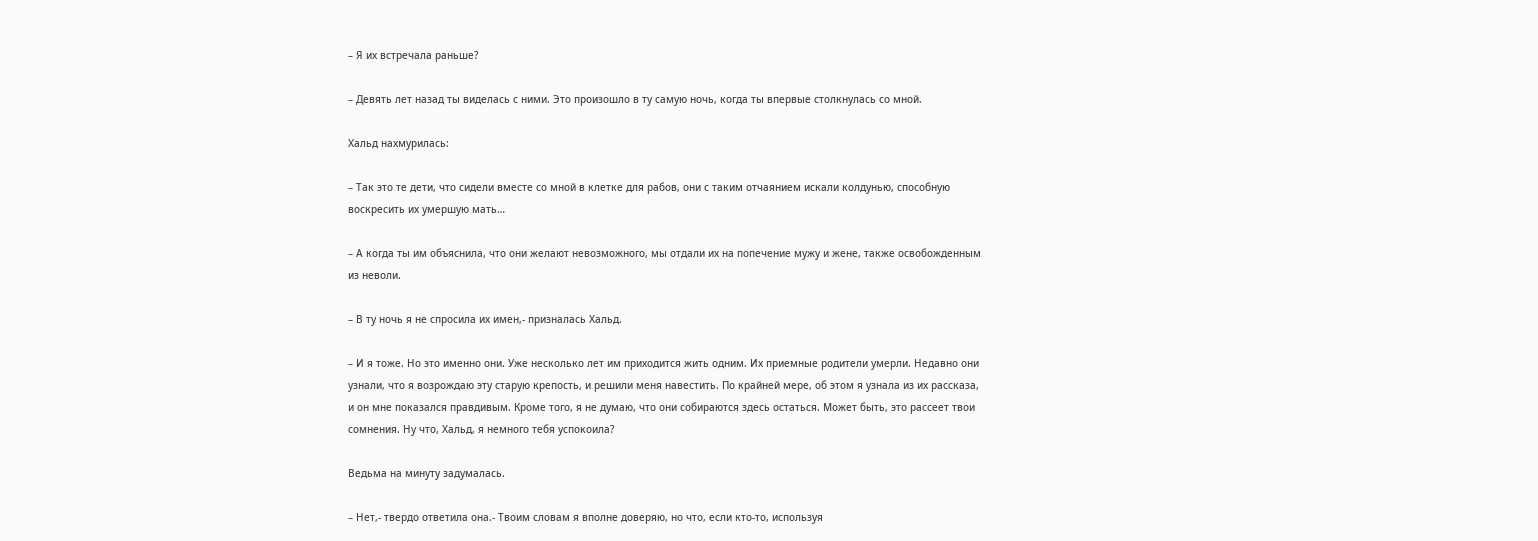– Я их встречала раньше?

– Девять лет назад ты виделась с ними. Это произошло в ту самую ночь, когда ты впервые столкнулась со мной.

Хальд нахмурилась:

– Так это те дети, что сидели вместе со мной в клетке для рабов, они с таким отчаянием искали колдунью, способную воскресить их умершую мать…

– А когда ты им объяснила, что они желают невозможного, мы отдали их на попечение мужу и жене, также освобожденным из неволи.

– В ту ночь я не спросила их имен,- призналась Хальд.

– И я тоже. Но это именно они. Уже несколько лет им приходится жить одним. Их приемные родители умерли. Недавно они узнали, что я возрождаю эту старую крепость, и решили меня навестить. По крайней мере, об этом я узнала из их рассказа, и он мне показался правдивым. Кроме того, я не думаю, что они собираются здесь остаться. Может быть, это рассеет твои сомнения. Ну что, Хальд, я немного тебя успокоила?

Ведьма на минуту задумалась.

– Нет,- твердо ответила она.- Твоим словам я вполне доверяю, но что, если кто-то, используя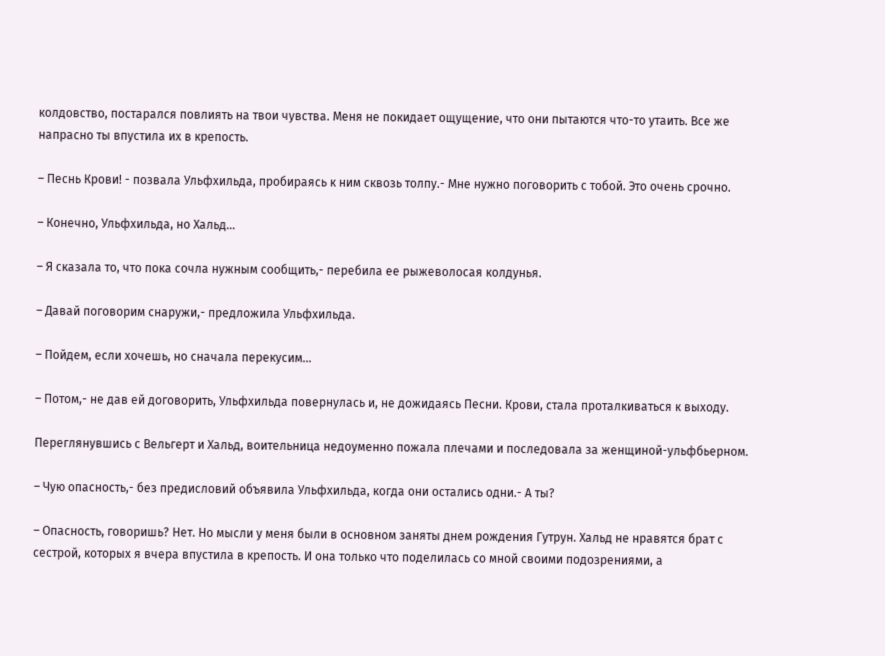колдовство, постарался повлиять на твои чувства. Меня не покидает ощущение, что они пытаются что-то утаить. Все же напрасно ты впустила их в крепость.

– Песнь Крови! - позвала Ульфхильда, пробираясь к ним сквозь толпу.- Мне нужно поговорить с тобой. Это очень срочно.

– Конечно, Ульфхильда, но Хальд…

– Я сказала то, что пока сочла нужным сообщить,- перебила ее рыжеволосая колдунья.

– Давай поговорим снаружи,- предложила Ульфхильда.

– Пойдем, если хочешь, но сначала перекусим…

– Потом,- не дав ей договорить, Ульфхильда повернулась и, не дожидаясь Песни. Крови, стала проталкиваться к выходу.

Переглянувшись с Вельгерт и Хальд, воительница недоуменно пожала плечами и последовала за женщиной-ульфбьерном.

– Чую опасность,- без предисловий объявила Ульфхильда, когда они остались одни.- А ты?

– Опасность, говоришь? Нет. Но мысли у меня были в основном заняты днем рождения Гутрун. Хальд не нравятся брат с сестрой, которых я вчера впустила в крепость. И она только что поделилась со мной своими подозрениями, а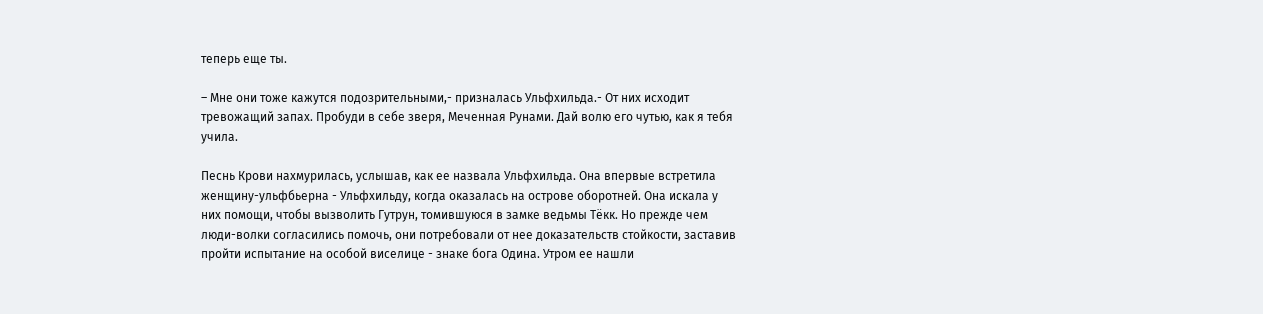теперь еще ты.

– Мне они тоже кажутся подозрительными,- призналась Ульфхильда.- От них исходит тревожащий запах. Пробуди в себе зверя, Меченная Рунами. Дай волю его чутью, как я тебя учила.

Песнь Крови нахмурилась, услышав, как ее назвала Ульфхильда. Она впервые встретила женщину-ульфбьерна - Ульфхильду, когда оказалась на острове оборотней. Она искала у них помощи, чтобы вызволить Гутрун, томившуюся в замке ведьмы Тёкк. Но прежде чем люди-волки согласились помочь, они потребовали от нее доказательств стойкости, заставив пройти испытание на особой виселице - знаке бога Одина. Утром ее нашли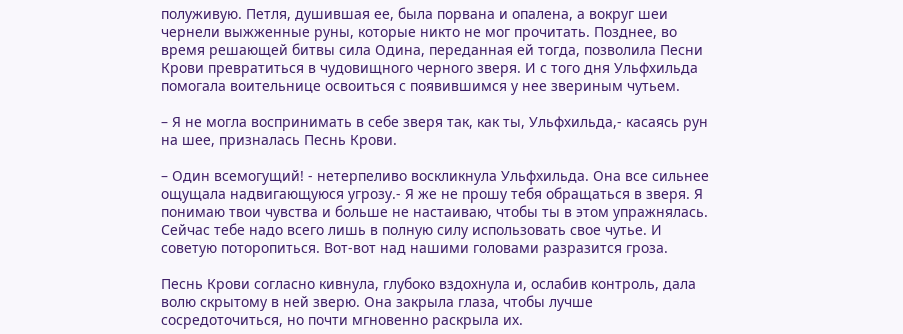полуживую. Петля, душившая ее, была порвана и опалена, а вокруг шеи чернели выжженные руны, которые никто не мог прочитать. Позднее, во время решающей битвы сила Одина, переданная ей тогда, позволила Песни Крови превратиться в чудовищного черного зверя. И с того дня Ульфхильда помогала воительнице освоиться с появившимся у нее звериным чутьем.

– Я не могла воспринимать в себе зверя так, как ты, Ульфхильда,- касаясь рун на шее, призналась Песнь Крови.

– Один всемогущий! - нетерпеливо воскликнула Ульфхильда. Она все сильнее ощущала надвигающуюся угрозу.- Я же не прошу тебя обращаться в зверя. Я понимаю твои чувства и больше не настаиваю, чтобы ты в этом упражнялась. Сейчас тебе надо всего лишь в полную силу использовать свое чутье. И советую поторопиться. Вот-вот над нашими головами разразится гроза.

Песнь Крови согласно кивнула, глубоко вздохнула и, ослабив контроль, дала волю скрытому в ней зверю. Она закрыла глаза, чтобы лучше сосредоточиться, но почти мгновенно раскрыла их.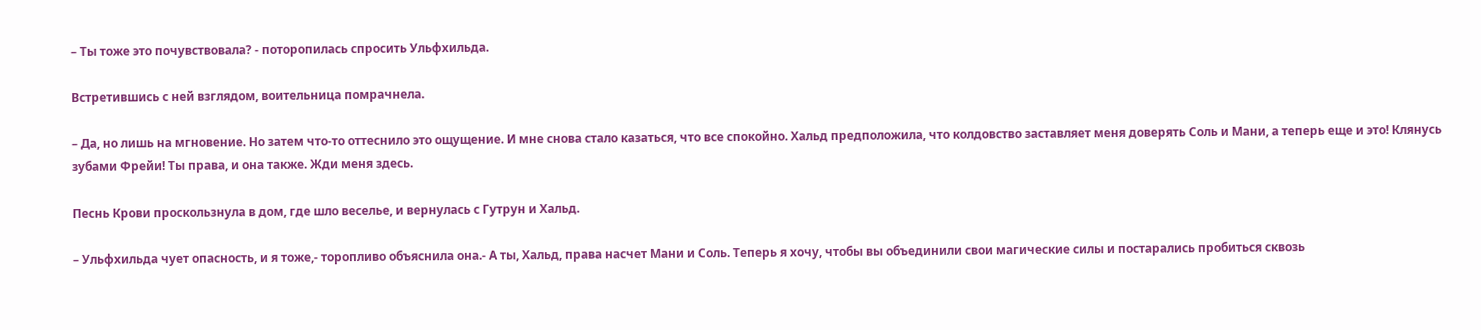– Ты тоже это почувствовала? - поторопилась спросить Ульфхильда.

Встретившись с ней взглядом, воительница помрачнела.

– Да, но лишь на мгновение. Но затем что-то оттеснило это ощущение. И мне снова стало казаться, что все спокойно. Хальд предположила, что колдовство заставляет меня доверять Соль и Мани, а теперь еще и это! Клянусь зубами Фрейи! Ты права, и она также. Жди меня здесь.

Песнь Крови проскользнула в дом, где шло веселье, и вернулась с Гутрун и Хальд.

– Ульфхильда чует опасность, и я тоже,- торопливо объяснила она.- А ты, Хальд, права насчет Мани и Соль. Теперь я хочу, чтобы вы объединили свои магические силы и постарались пробиться сквозь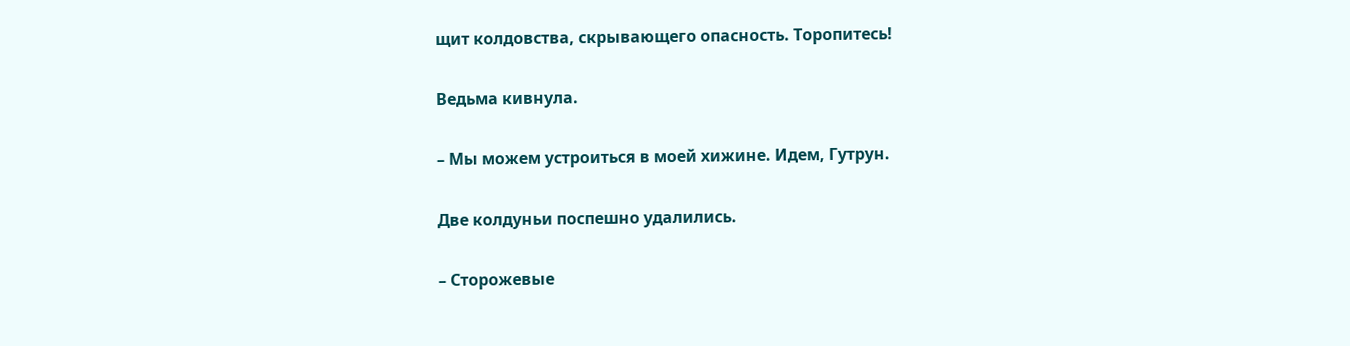щит колдовства, скрывающего опасность. Торопитесь!

Ведьма кивнула.

– Мы можем устроиться в моей хижине. Идем, Гутрун.

Две колдуньи поспешно удалились.

– Сторожевые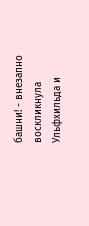башни! - внезапно воскликнула Ульфхильда и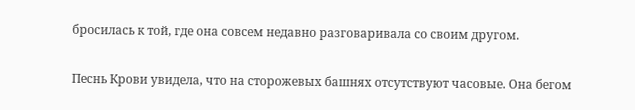бросилась к той, где она совсем недавно разговаривала со своим другом.

Песнь Крови увидела, что на сторожевых башнях отсутствуют часовые. Она бегом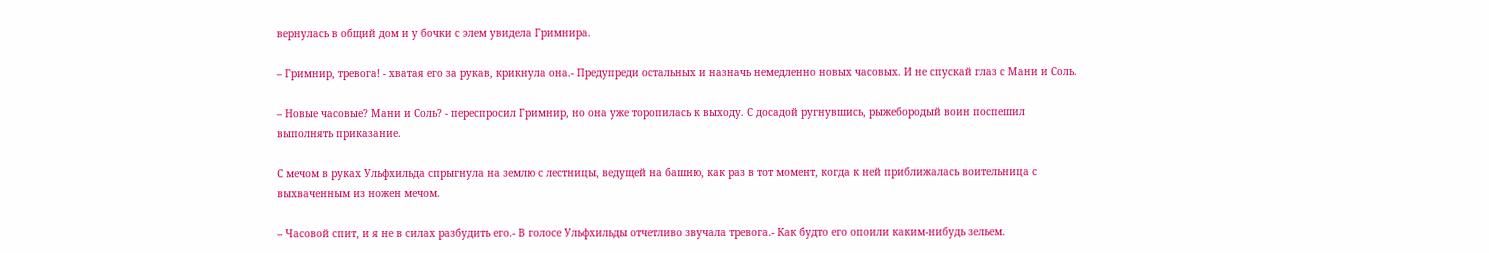вернулась в общий дом и у бочки с элем увидела Гримнира.

– Гримнир, тревога! - хватая его за рукав, крикнула она.- Предупреди остальных и назначь немедленно новых часовых. И не спускай глаз с Мани и Соль.

– Новые часовые? Мани и Соль? - переспросил Гримнир, но она уже торопилась к выходу. С досадой ругнувшись, рыжебородый воин поспешил выполнять приказание.

С мечом в руках Ульфхильда спрыгнула на землю с лестницы, ведущей на башню, как раз в тот момент, когда к ней приближалась воительница с выхваченным из ножен мечом.

– Часовой спит, и я не в силах разбудить его.- В голосе Ульфхильды отчетливо звучала тревога.- Как будто его опоили каким-нибудь зельем.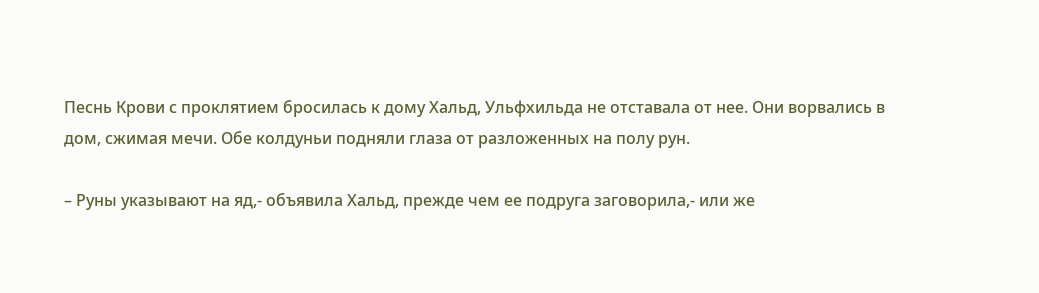Песнь Крови с проклятием бросилась к дому Хальд, Ульфхильда не отставала от нее. Они ворвались в дом, сжимая мечи. Обе колдуньи подняли глаза от разложенных на полу рун.

– Руны указывают на яд,- объявила Хальд, прежде чем ее подруга заговорила,- или же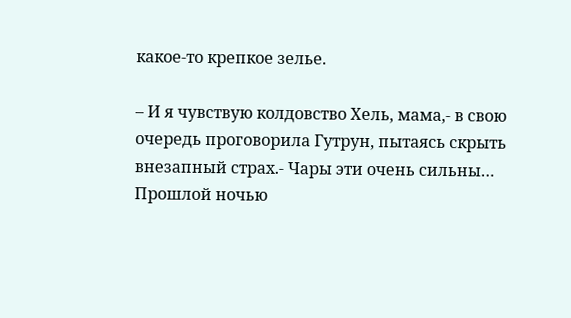какое-то крепкое зелье.

– И я чувствую колдовство Хель, мама,- в свою очередь проговорила Гутрун, пытаясь скрыть внезапный страх.- Чары эти очень сильны… Прошлой ночью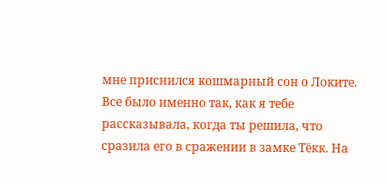мне приснился кошмарный сон о Локите. Все было именно так, как я тебе рассказывала, когда ты решила, что сразила его в сражении в замке Тёкк. На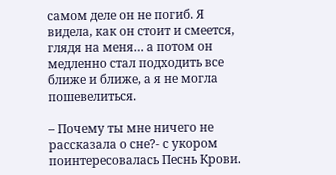самом деле он не погиб. Я видела, как он стоит и смеется, глядя на меня… а потом он медленно стал подходить все ближе и ближе, а я не могла пошевелиться.

– Почему ты мне ничего не рассказала о сне?- с укором поинтересовалась Песнь Крови.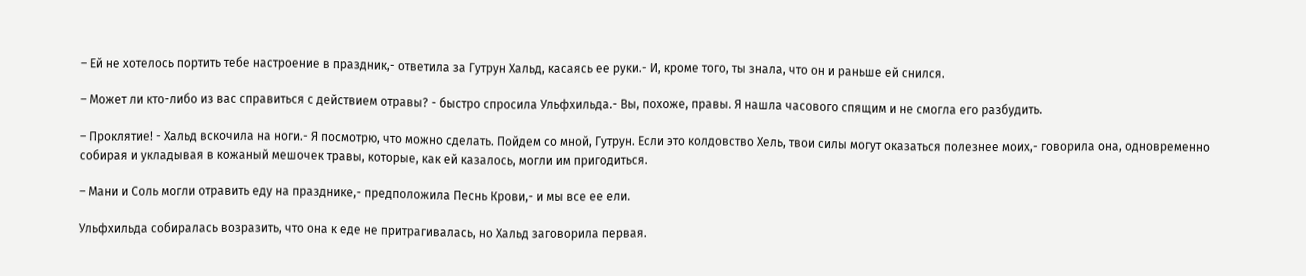– Ей не хотелось портить тебе настроение в праздник,- ответила за Гутрун Хальд, касаясь ее руки.- И, кроме того, ты знала, что он и раньше ей снился.

– Может ли кто-либо из вас справиться с действием отравы? - быстро спросила Ульфхильда.- Вы, похоже, правы. Я нашла часового спящим и не смогла его разбудить.

– Проклятие! - Хальд вскочила на ноги.- Я посмотрю, что можно сделать. Пойдем со мной, Гутрун. Если это колдовство Хель, твои силы могут оказаться полезнее моих,- говорила она, одновременно собирая и укладывая в кожаный мешочек травы, которые, как ей казалось, могли им пригодиться.

– Мани и Соль могли отравить еду на празднике,- предположила Песнь Крови,- и мы все ее ели.

Ульфхильда собиралась возразить, что она к еде не притрагивалась, но Хальд заговорила первая.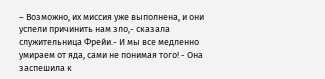– Возможно, их миссия уже выполнена, и они успели причинить нам зло,- сказала служительница Фрейи.- И мы все медленно умираем от яда, сами не понимая того! - Она заспешила к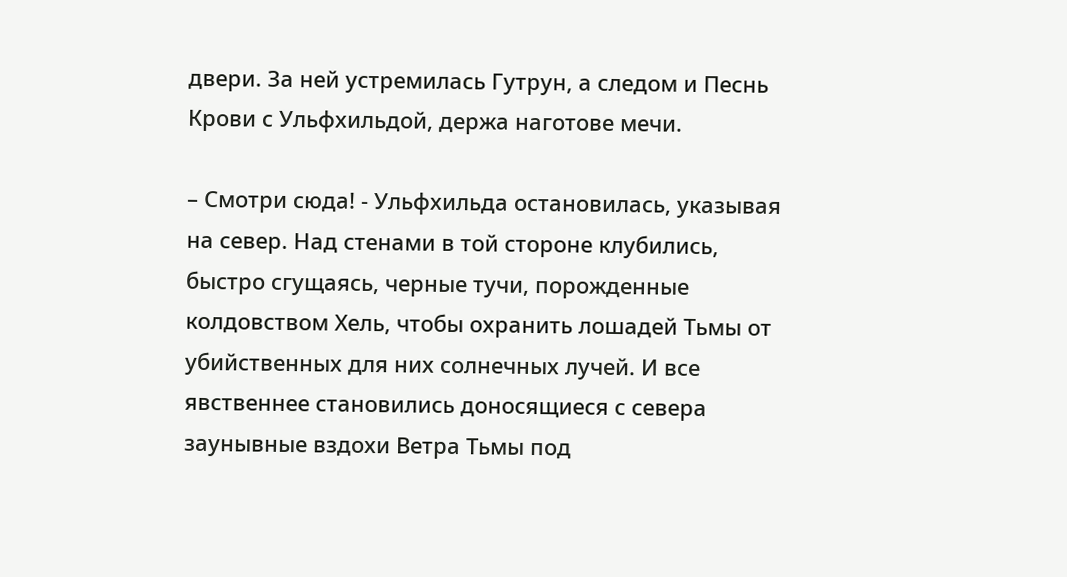двери. За ней устремилась Гутрун, а следом и Песнь Крови с Ульфхильдой, держа наготове мечи.

– Смотри сюда! - Ульфхильда остановилась, указывая на север. Над стенами в той стороне клубились, быстро сгущаясь, черные тучи, порожденные колдовством Хель, чтобы охранить лошадей Тьмы от убийственных для них солнечных лучей. И все явственнее становились доносящиеся с севера заунывные вздохи Ветра Тьмы под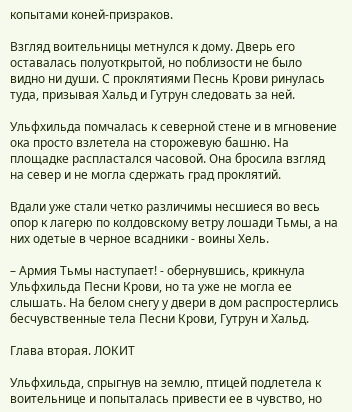копытами коней-призраков.

Взгляд воительницы метнулся к дому. Дверь его оставалась полуоткрытой, но поблизости не было видно ни души. С проклятиями Песнь Крови ринулась туда, призывая Хальд и Гутрун следовать за ней.

Ульфхильда помчалась к северной стене и в мгновение ока просто взлетела на сторожевую башню. На площадке распластался часовой. Она бросила взгляд на север и не могла сдержать град проклятий.

Вдали уже стали четко различимы несшиеся во весь опор к лагерю по колдовскому ветру лошади Тьмы, а на них одетые в черное всадники - воины Хель.

– Армия Тьмы наступает! - обернувшись, крикнула Ульфхильда Песни Крови, но та уже не могла ее слышать. На белом снегу у двери в дом распростерлись бесчувственные тела Песни Крови, Гутрун и Хальд.

Глава вторая. ЛОКИТ

Ульфхильда, спрыгнув на землю, птицей подлетела к воительнице и попыталась привести ее в чувство, но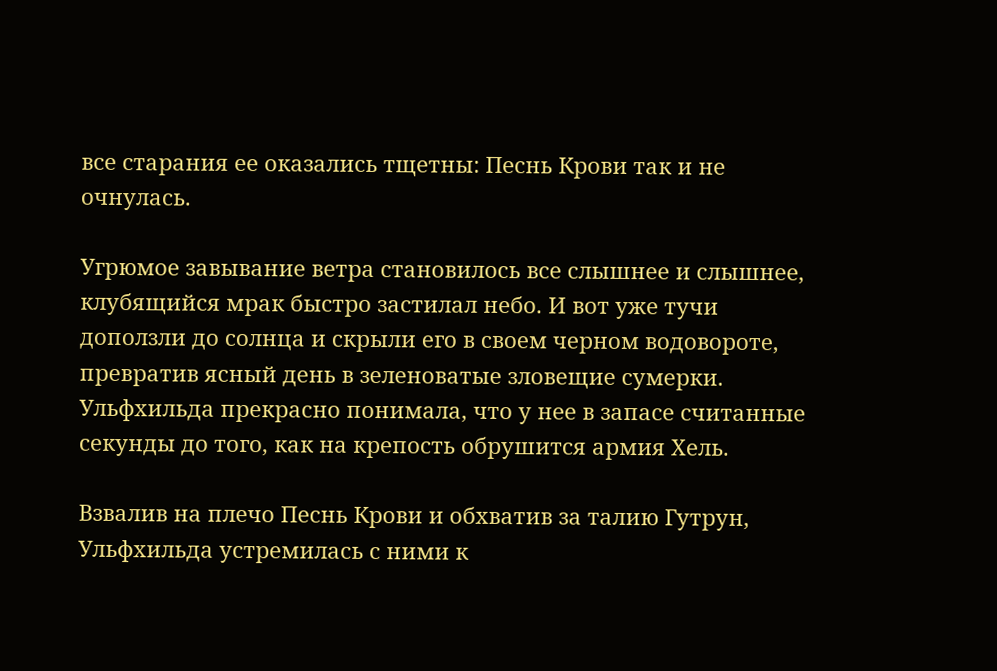все старания ее оказались тщетны: Песнь Крови так и не очнулась.

Угрюмое завывание ветра становилось все слышнее и слышнее, клубящийся мрак быстро застилал небо. И вот уже тучи доползли до солнца и скрыли его в своем черном водовороте, превратив ясный день в зеленоватые зловещие сумерки. Ульфхильда прекрасно понимала, что у нее в запасе считанные секунды до того, как на крепость обрушится армия Хель.

Взвалив на плечо Песнь Крови и обхватив за талию Гутрун, Ульфхильда устремилась с ними к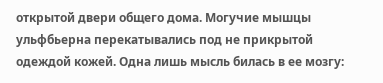открытой двери общего дома. Могучие мышцы ульфбьерна перекатывались под не прикрытой одеждой кожей. Одна лишь мысль билась в ее мозгу: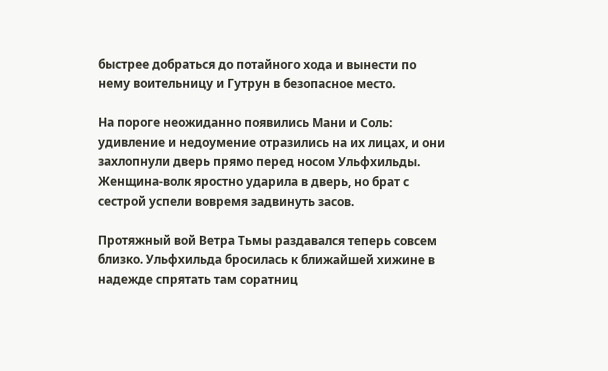быстрее добраться до потайного хода и вынести по нему воительницу и Гутрун в безопасное место.

На пороге неожиданно появились Мани и Соль: удивление и недоумение отразились на их лицах, и они захлопнули дверь прямо перед носом Ульфхильды. Женщина-волк яростно ударила в дверь, но брат с сестрой успели вовремя задвинуть засов.

Протяжный вой Ветра Тьмы раздавался теперь совсем близко. Ульфхильда бросилась к ближайшей хижине в надежде спрятать там соратниц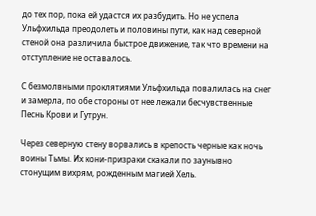до тех пор, пока ей удастся их разбудить. Но не успела Ульфхильда преодолеть и половины пути, как над северной стеной она различила быстрое движение, так что времени на отступление не оставалось.

С безмолвными проклятиями Ульфхильда повалилась на снег и замерла, по обе стороны от нее лежали бесчувственные Песнь Крови и Гутрун.

Через северную стену ворвались в крепость черные как ночь воины Тьмы. Их кони-призраки скакали по заунывно стонущим вихрям, рожденным магией Хель.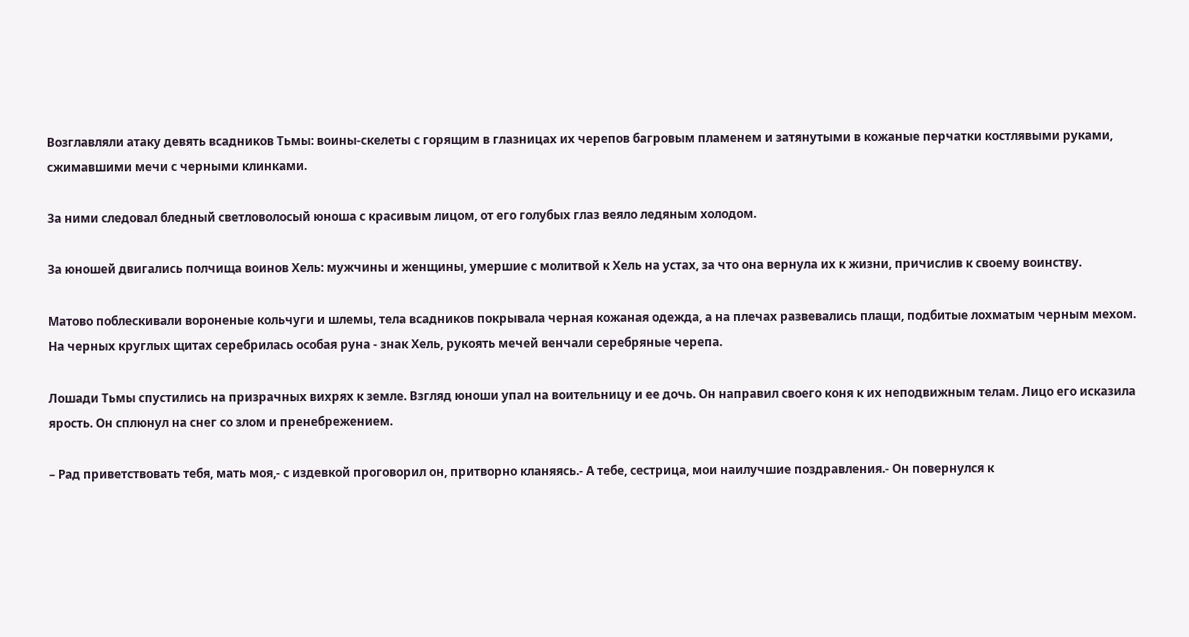Возглавляли атаку девять всадников Тьмы: воины-скелеты с горящим в глазницах их черепов багровым пламенем и затянутыми в кожаные перчатки костлявыми руками, сжимавшими мечи с черными клинками.

За ними следовал бледный светловолосый юноша с красивым лицом, от его голубых глаз веяло ледяным холодом.

За юношей двигались полчища воинов Хель: мужчины и женщины, умершие с молитвой к Хель на устах, за что она вернула их к жизни, причислив к своему воинству.

Матово поблескивали вороненые кольчуги и шлемы, тела всадников покрывала черная кожаная одежда, а на плечах развевались плащи, подбитые лохматым черным мехом. На черных круглых щитах серебрилась особая руна - знак Хель, рукоять мечей венчали серебряные черепа.

Лошади Тьмы спустились на призрачных вихрях к земле. Взгляд юноши упал на воительницу и ее дочь. Он направил своего коня к их неподвижным телам. Лицо его исказила ярость. Он сплюнул на снег со злом и пренебрежением.

– Рад приветствовать тебя, мать моя,- с издевкой проговорил он, притворно кланяясь.- А тебе, сестрица, мои наилучшие поздравления.- Он повернулся к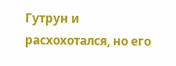Гутрун и расхохотался, но его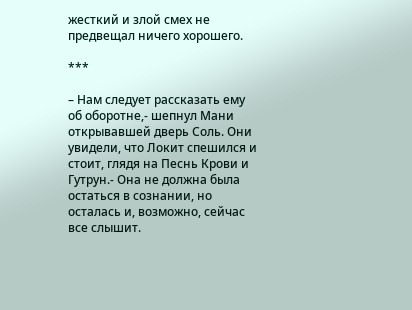жесткий и злой смех не предвещал ничего хорошего.

***

– Нам следует рассказать ему об оборотне,- шепнул Мани открывавшей дверь Соль. Они увидели, что Локит спешился и стоит, глядя на Песнь Крови и Гутрун.- Она не должна была остаться в сознании, но осталась и, возможно, сейчас все слышит.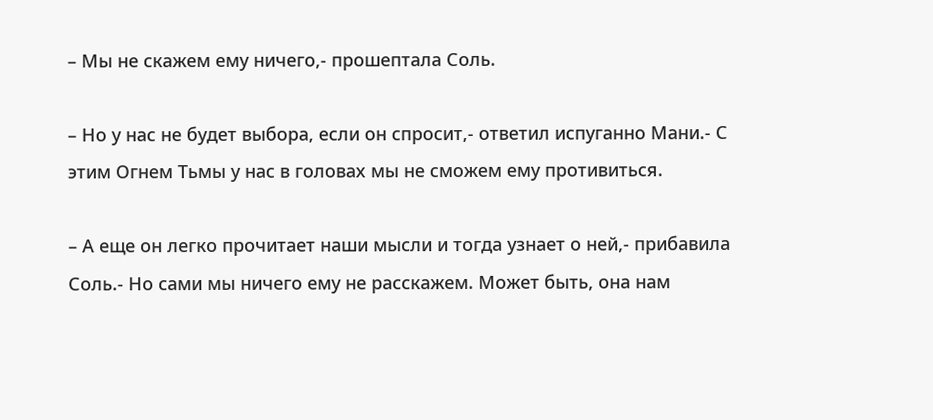– Мы не скажем ему ничего,- прошептала Соль.

– Но у нас не будет выбора, если он спросит,- ответил испуганно Мани.- С этим Огнем Тьмы у нас в головах мы не сможем ему противиться.

– А еще он легко прочитает наши мысли и тогда узнает о ней,- прибавила Соль.- Но сами мы ничего ему не расскажем. Может быть, она нам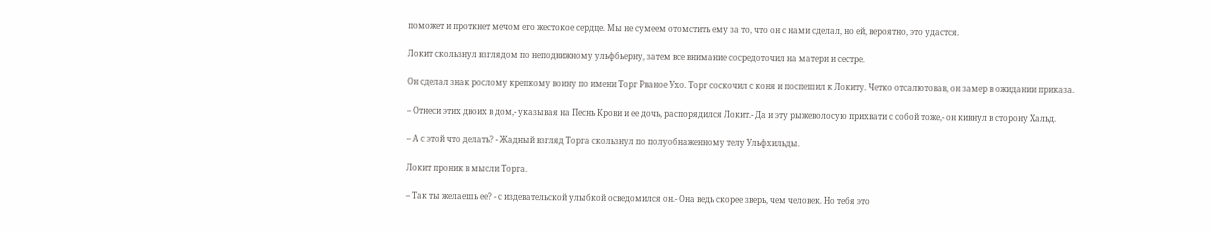поможет и проткнет мечом его жестокое сердце. Мы не сумеем отомстить ему за то, что он с нами сделал, но ей, вероятно, это удастся.

Локит скользнул взглядом по неподвижному ульфбьерну, затем все внимание сосредоточил на матери и сестре.

Он сделал знак рослому крепкому воину по имени Торг Рваное Ухо. Торг соскочил с коня и поспешил к Локиту. Четко отсалютовав, он замер в ожидании приказа.

– Отнеси этих двоих в дом,- указывая на Песнь Крови и ее дочь, распорядился Локит.- Да и эту рыжеволосую прихвати с собой тоже,- он кивнул в сторону Хальд.

– А с этой что делать? - Жадный взгляд Торга скользнул по полуобнаженному телу Ульфхильды.

Локит проник в мысли Торга.

– Так ты желаешь ее? - с издевательской улыбкой осведомился он.- Она ведь скорее зверь, чем человек. Но тебя это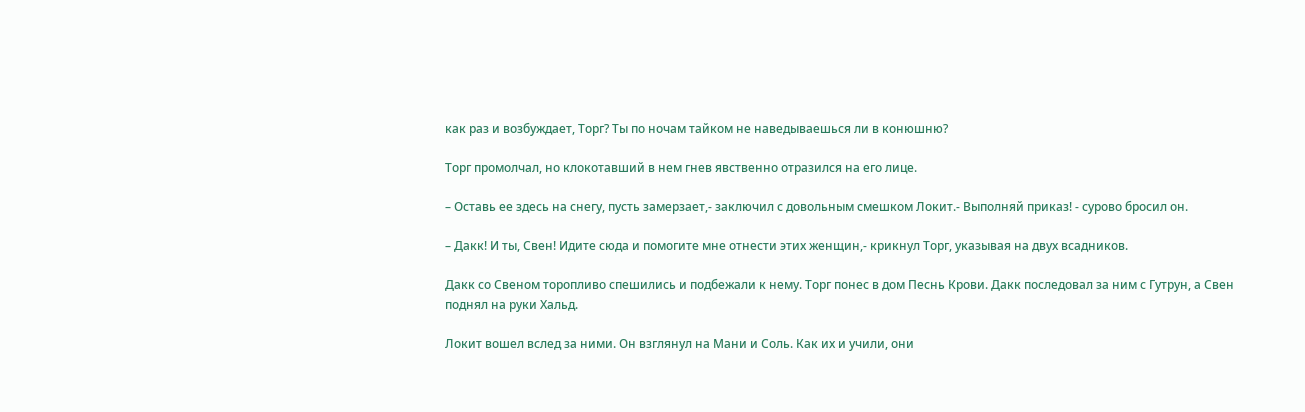как раз и возбуждает, Торг? Ты по ночам тайком не наведываешься ли в конюшню?

Торг промолчал, но клокотавший в нем гнев явственно отразился на его лице.

– Оставь ее здесь на снегу, пусть замерзает,- заключил с довольным смешком Локит.- Выполняй приказ! - сурово бросил он.

– Дакк! И ты, Свен! Идите сюда и помогите мне отнести этих женщин,- крикнул Торг, указывая на двух всадников.

Дакк со Свеном торопливо спешились и подбежали к нему. Торг понес в дом Песнь Крови. Дакк последовал за ним с Гутрун, а Свен поднял на руки Хальд.

Локит вошел вслед за ними. Он взглянул на Мани и Соль. Как их и учили, они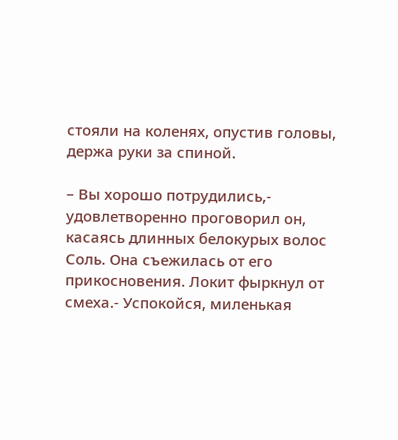стояли на коленях, опустив головы, держа руки за спиной.

– Вы хорошо потрудились,- удовлетворенно проговорил он, касаясь длинных белокурых волос Соль. Она съежилась от его прикосновения. Локит фыркнул от смеха.- Успокойся, миленькая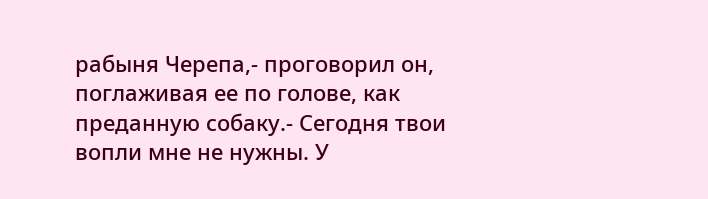рабыня Черепа,- проговорил он, поглаживая ее по голове, как преданную собаку.- Сегодня твои вопли мне не нужны. У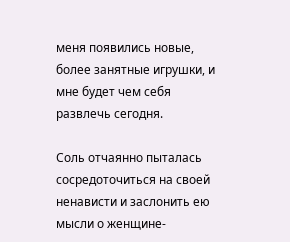меня появились новые, более занятные игрушки, и мне будет чем себя развлечь сегодня.

Соль отчаянно пыталась сосредоточиться на своей ненависти и заслонить ею мысли о женщине-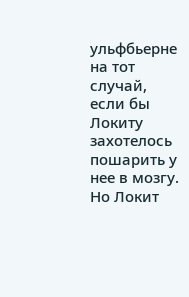ульфбьерне на тот случай, если бы Локиту захотелось пошарить у нее в мозгу. Но Локит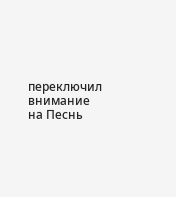переключил внимание на Песнь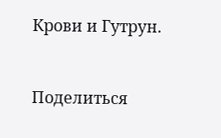Крови и Гутрун.



Поделиться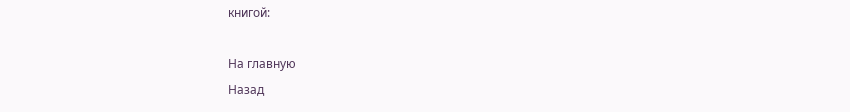книгой:

На главную
Назад